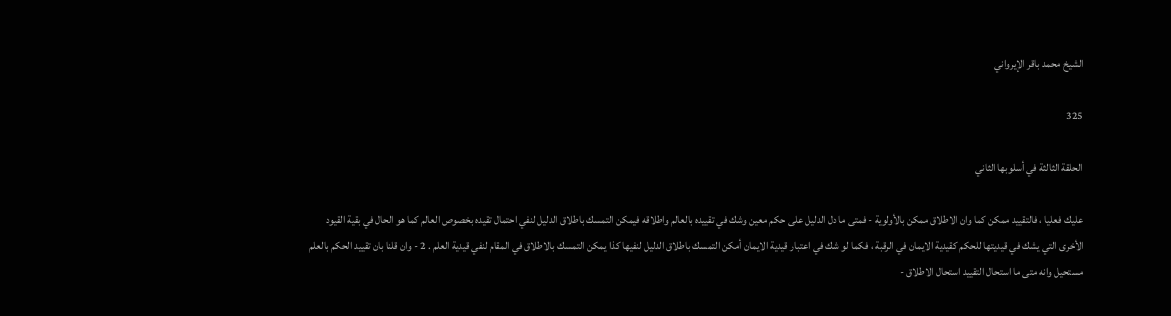الشيخ محمد باقر الإيرواني

325

الحلقة الثالثة في أسلوبها الثاني

عليك فعليا ، فالتقييد ممكن كما وان الاطلاق ممكن بالأولوية - فمتى ما دل الدليل على حكم معين وشك في تقييده بالعالم واطلاقه فيمكن التمسك باطلاق الدليل لنفي احتمال تقيده بخصوص العالم كما هو الحال في بقية القيود الأخرى التي يشك في قيديتها للحكم كقيدية الايمان في الرقبة ، فكما لو شك في اعتبار قيدية الايمان أمكن التمسك باطلاق الدليل لنفيها كذا يمكن التمسك بالاطلاق في المقام لنفي قيدية العلم . 2 - وان قلنا بان تقييد الحكم بالعلم مستحيل وانه متى ما استحال التقييد استحال الاطلاق -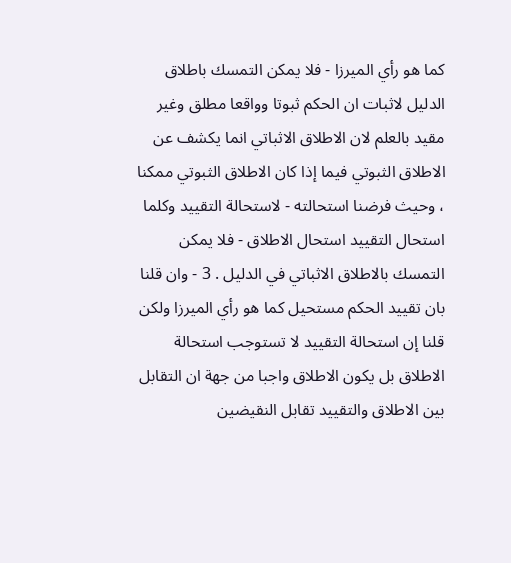كما هو رأي الميرزا - فلا يمكن التمسك باطلاق الدليل لاثبات ان الحكم ثبوتا وواقعا مطلق وغير مقيد بالعلم لان الاطلاق الاثباتي انما يكشف عن الاطلاق الثبوتي فيما إذا كان الاطلاق الثبوتي ممكنا ، وحيث فرضنا استحالته - لاستحالة التقييد وكلما استحال التقييد استحال الاطلاق - فلا يمكن التمسك بالاطلاق الاثباتي في الدليل . 3 - وان قلنا بان تقييد الحكم مستحيل كما هو رأي الميرزا ولكن قلنا إن استحالة التقييد لا تستوجب استحالة الاطلاق بل يكون الاطلاق واجبا من جهة ان التقابل بين الاطلاق والتقييد تقابل النقيضين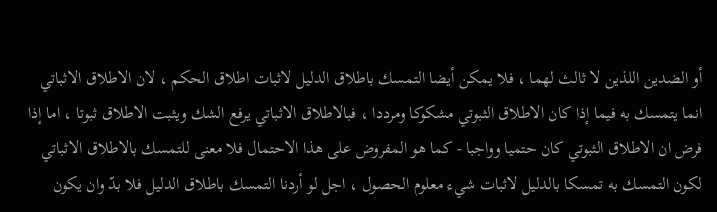أو الضدين اللذين لا ثالث لهما ، فلا يمكن أيضا التمسك باطلاق الدليل لاثبات اطلاق الحكم ، لان الاطلاق الاثباتي انما يتمسك به فيما إذا كان الاطلاق الثبوتي مشكوكا ومرددا ، فبالاطلاق الاثباتي يرفع الشك ويثبت الاطلاق ثبوتا ، اما إذا فرض ان الاطلاق الثبوتي كان حتميا وواجبا - كما هو المفروض على هذا الاحتمال فلا معنى للتمسك بالاطلاق الاثباتي لكون التمسك به تمسكا بالدليل لاثبات شيء معلوم الحصول ، اجل لو أردنا التمسك باطلاق الدليل فلا بدّ وان يكون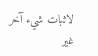لاثبات شيء آخر غير